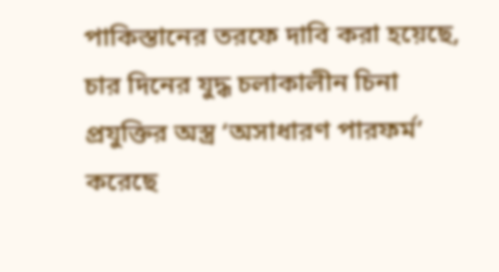পাকিস্তানের তরফে দাবি করা হয়েছে, চার দিনের যুদ্ধ চলাকালীন চিনা প্রযুক্তির অস্ত্র ‘অসাধারণ পারফর্ম’ করেছে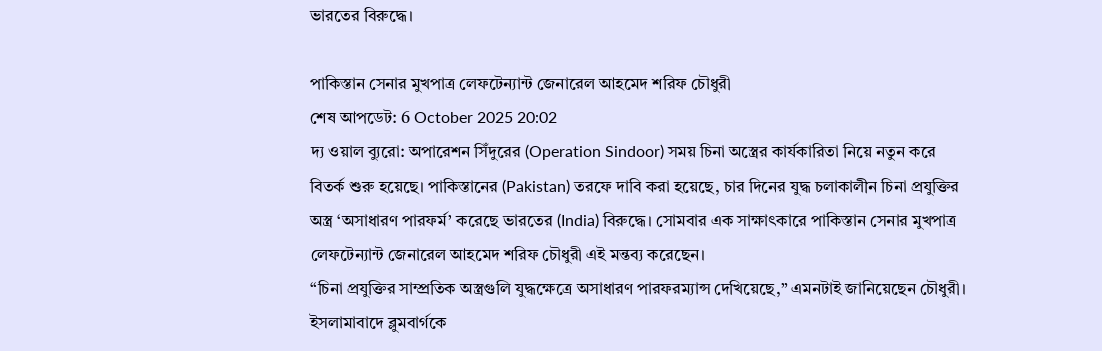ভারতের বিরুদ্ধে।

পাকিস্তান সেনার মুখপাত্র লেফটেন্যান্ট জেনারেল আহমেদ শরিফ চৌধুরী
শেষ আপডেট: 6 October 2025 20:02
দ্য ওয়াল ব্যুরো: অপারেশন সিঁদুরের (Operation Sindoor) সময় চিনা অস্ত্রের কার্যকারিতা নিয়ে নতুন করে বিতর্ক শুরু হয়েছে। পাকিস্তানের (Pakistan) তরফে দাবি করা হয়েছে, চার দিনের যুদ্ধ চলাকালীন চিনা প্রযুক্তির অস্ত্র ‘অসাধারণ পারফর্ম’ করেছে ভারতের (India) বিরুদ্ধে। সোমবার এক সাক্ষাৎকারে পাকিস্তান সেনার মুখপাত্র লেফটেন্যান্ট জেনারেল আহমেদ শরিফ চৌধুরী এই মন্তব্য করেছেন।
“চিনা প্রযুক্তির সাম্প্রতিক অস্ত্রগুলি যুদ্ধক্ষেত্রে অসাধারণ পারফরম্যান্স দেখিয়েছে,” এমনটাই জানিয়েছেন চৌধুরী। ইসলামাবাদে ব্লুমবার্গকে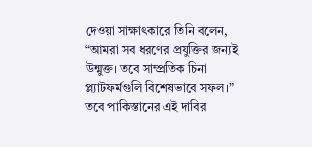দেওয়া সাক্ষাৎকারে তিনি বলেন, “আমরা সব ধরণের প্রযুক্তির জন্যই উন্মুক্ত। তবে সাম্প্রতিক চিনা প্ল্যাটফর্মগুলি বিশেষভাবে সফল।”
তবে পাকিস্তানের এই দাবির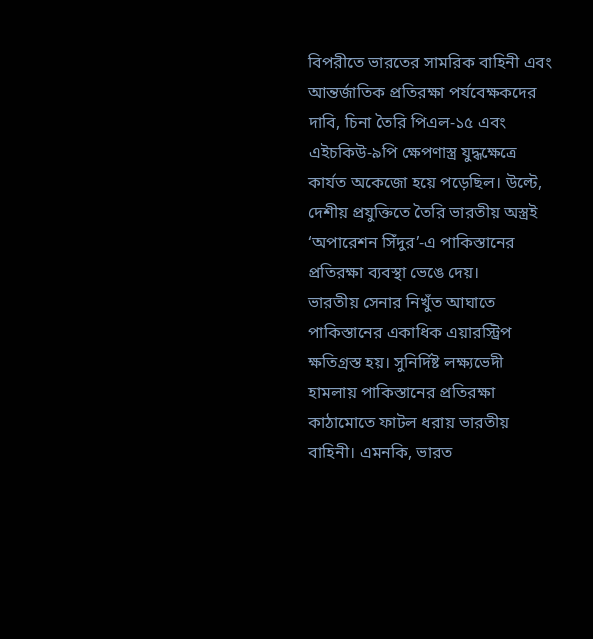বিপরীতে ভারতের সামরিক বাহিনী এবং আন্তর্জাতিক প্রতিরক্ষা পর্যবেক্ষকদের দাবি, চিনা তৈরি পিএল-১৫ এবং এইচকিউ-৯পি ক্ষেপণাস্ত্র যুদ্ধক্ষেত্রে কার্যত অকেজো হয়ে পড়েছিল। উল্টে, দেশীয় প্রযুক্তিতে তৈরি ভারতীয় অস্ত্রই ‘অপারেশন সিঁদুর’-এ পাকিস্তানের প্রতিরক্ষা ব্যবস্থা ভেঙে দেয়।
ভারতীয় সেনার নিখুঁত আঘাতে পাকিস্তানের একাধিক এয়ারস্ট্রিপ ক্ষতিগ্রস্ত হয়। সুনির্দিষ্ট লক্ষ্যভেদী হামলায় পাকিস্তানের প্রতিরক্ষা কাঠামোতে ফাটল ধরায় ভারতীয় বাহিনী। এমনকি, ভারত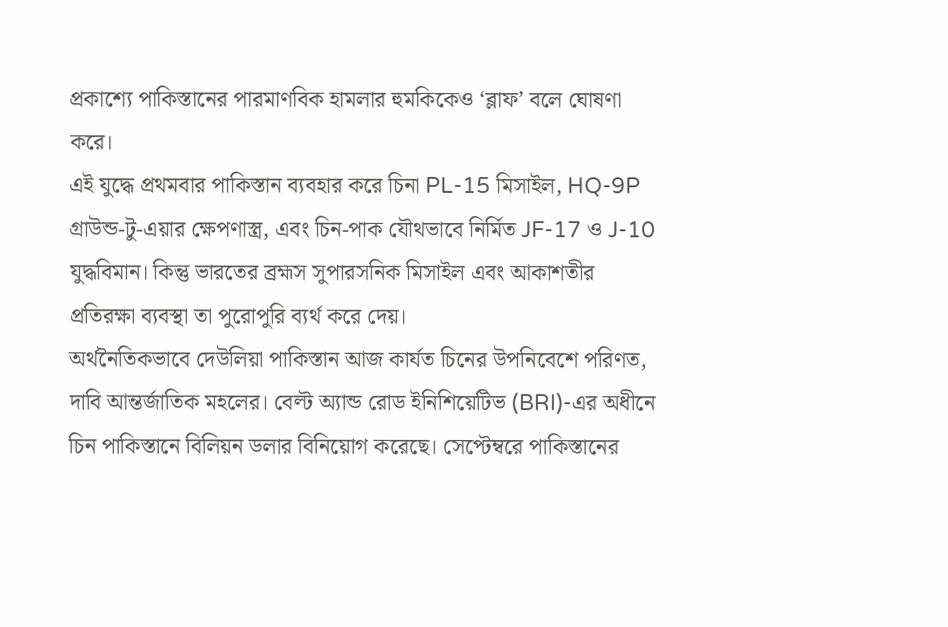প্রকাশ্যে পাকিস্তানের পারমাণবিক হামলার হুমকিকেও ‘ব্লাফ’ বলে ঘোষণা করে।
এই যুদ্ধে প্রথমবার পাকিস্তান ব্যবহার করে চিনা PL-15 মিসাইল, HQ-9P গ্রাউন্ড-টু-এয়ার ক্ষেপণাস্ত্র, এবং চিন-পাক যৌথভাবে নির্মিত JF-17 ও J-10 যুদ্ধবিমান। কিন্তু ভারতের ব্রহ্মস সুপারসনিক মিসাইল এবং আকাশতীর প্রতিরক্ষা ব্যবস্থা তা পুরোপুরি ব্যর্থ করে দেয়।
অর্থনৈতিকভাবে দেউলিয়া পাকিস্তান আজ কার্যত চিনের উপনিবেশে পরিণত, দাবি আন্তর্জাতিক মহলের। বেল্ট অ্যান্ড রোড ইনিশিয়েটিভ (BRI)-এর অধীনে চিন পাকিস্তানে বিলিয়ন ডলার বিনিয়োগ করেছে। সেপ্টেম্বরে পাকিস্তানের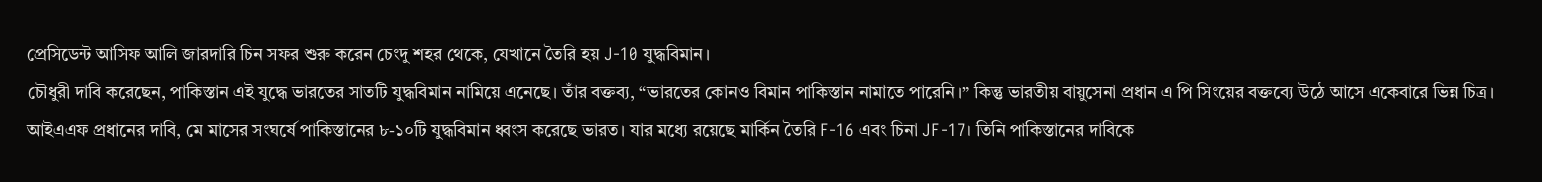প্রেসিডেন্ট আসিফ আলি জারদারি চিন সফর শুরু করেন চেংদু শহর থেকে, যেখানে তৈরি হয় J-10 যুদ্ধবিমান।
চৌধুরী দাবি করেছেন, পাকিস্তান এই যুদ্ধে ভারতের সাতটি যুদ্ধবিমান নামিয়ে এনেছে। তাঁর বক্তব্য, “ভারতের কোনও বিমান পাকিস্তান নামাতে পারেনি।” কিন্তু ভারতীয় বায়ুসেনা প্রধান এ পি সিংয়ের বক্তব্যে উঠে আসে একেবারে ভিন্ন চিত্র।
আইএএফ প্রধানের দাবি, মে মাসের সংঘর্ষে পাকিস্তানের ৮-১০টি যুদ্ধবিমান ধ্বংস করেছে ভারত। যার মধ্যে রয়েছে মার্কিন তৈরি F-16 এবং চিনা JF-17। তিনি পাকিস্তানের দাবিকে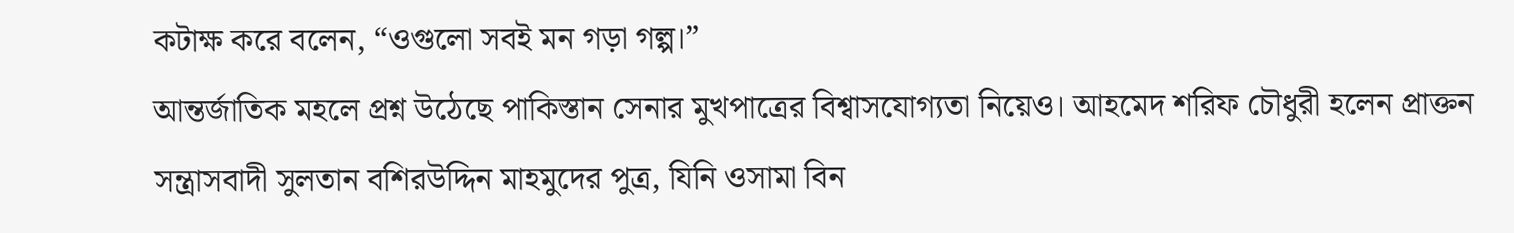কটাক্ষ করে বলেন, “ওগুলো সবই মন গড়া গল্প।”
আন্তর্জাতিক মহলে প্রশ্ন উঠেছে পাকিস্তান সেনার মুখপাত্রের বিশ্বাসযোগ্যতা নিয়েও। আহমেদ শরিফ চৌধুরী হলেন প্রাক্তন সন্ত্রাসবাদী সুলতান বশিরউদ্দিন মাহমুদের পুত্র, যিনি ওসামা বিন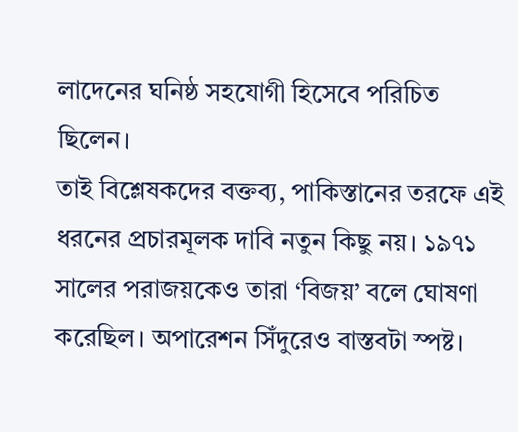লাদেনের ঘনিষ্ঠ সহযোগী হিসেবে পরিচিত ছিলেন।
তাই বিশ্লেষকদের বক্তব্য, পাকিস্তানের তরফে এই ধরনের প্রচারমূলক দাবি নতুন কিছু নয়। ১৯৭১ সালের পরাজয়কেও তারা ‘বিজয়’ বলে ঘোষণা করেছিল। অপারেশন সিঁদুরেও বাস্তবটা স্পষ্ট।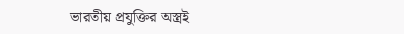ভারতীয় প্রযুক্তির অস্ত্রই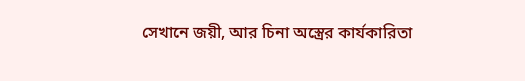সেখানে জয়ী, আর চিনা অস্ত্রের কার্যকারিতা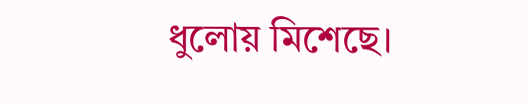ধুলোয় মিশেছে।